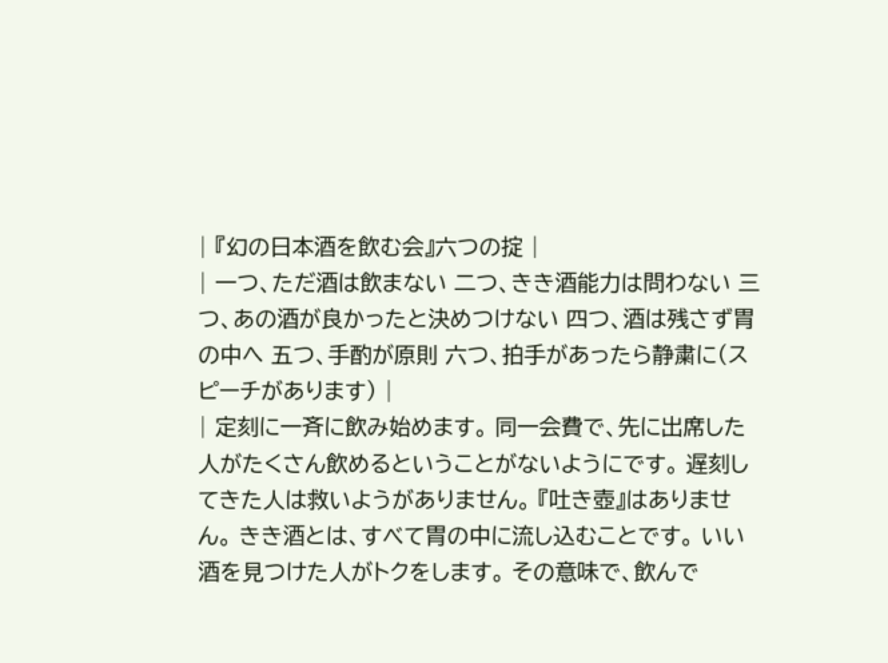| 『幻の日本酒を飲む会』六つの掟 |
| 一つ、ただ酒は飲まない 二つ、きき酒能力は問わない 三つ、あの酒が良かったと決めつけない 四つ、酒は残さず胃の中へ 五つ、手酌が原則 六つ、拍手があったら静粛に(スピーチがあります) |
| 定刻に一斉に飲み始めます。 同一会費で、先に出席した人がたくさん飲めるということがないようにです。 遅刻してきた人は救いようがありません。 『吐き壺』はありません。 きき酒とは、すべて胃の中に流し込むことです。 いい酒を見つけた人がトクをします。 その意味で、飲んで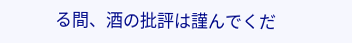る間、酒の批評は謹んでくだ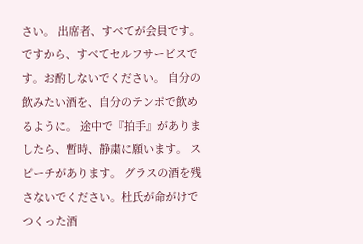さい。 出席者、すべてが会員です。 ですから、すべてセルフサービスです。お酌しないでください。 自分の飲みたい酒を、自分のテンポで飲めるように。 途中で『拍手』がありましたら、暫時、静粛に願います。 スピーチがあります。 グラスの酒を残さないでください。杜氏が命がけでつくった酒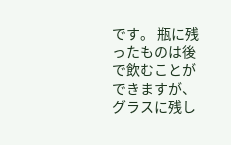です。 瓶に残ったものは後で飲むことができますが、グラスに残し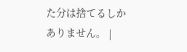た分は捨てるしかありません。 |